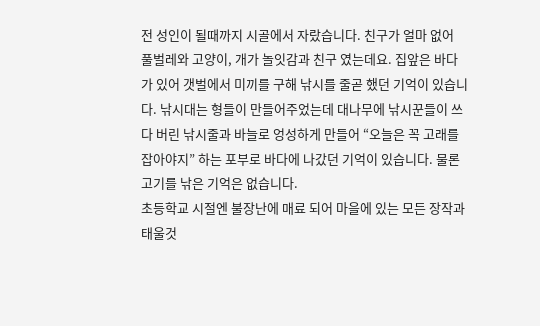전 성인이 될때까지 시골에서 자랐습니다. 친구가 얼마 없어 풀벌레와 고양이, 개가 놀잇감과 친구 였는데요. 집앞은 바다가 있어 갯벌에서 미끼를 구해 낚시를 줄곧 했던 기억이 있습니다. 낚시대는 형들이 만들어주었는데 대나무에 낚시꾼들이 쓰다 버린 낚시줄과 바늘로 엉성하게 만들어 “오늘은 꼭 고래를 잡아야지” 하는 포부로 바다에 나갔던 기억이 있습니다. 물론 고기를 낚은 기억은 없습니다.
초등학교 시절엔 불장난에 매료 되어 마을에 있는 모든 장작과 태울것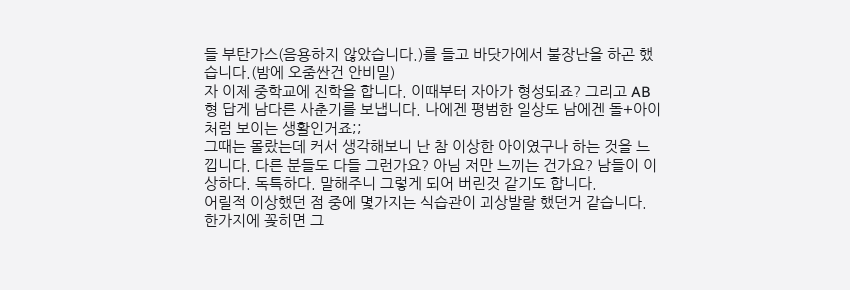들 부탄가스(음용하지 않았습니다.)를 들고 바닷가에서 불장난을 하곤 했습니다.(밤에 오줌싼건 안비밀)
자 이제 중학교에 진학을 합니다. 이때부터 자아가 형성되죠? 그리고 AB형 답게 남다른 사춘기를 보냅니다. 나에겐 평범한 일상도 남에겐 돌+아이처럼 보이는 생활인거죠;;
그때는 몰랐는데 커서 생각해보니 난 참 이상한 아이였구나 하는 것을 느낍니다. 다른 분들도 다들 그런가요? 아님 저만 느끼는 건가요? 남들이 이상하다. 독특하다. 말해주니 그렇게 되어 버린것 같기도 합니다.
어릴적 이상했던 점 중에 몇가지는 식습관이 괴상발랄 했던거 같습니다. 한가지에 꽂히면 그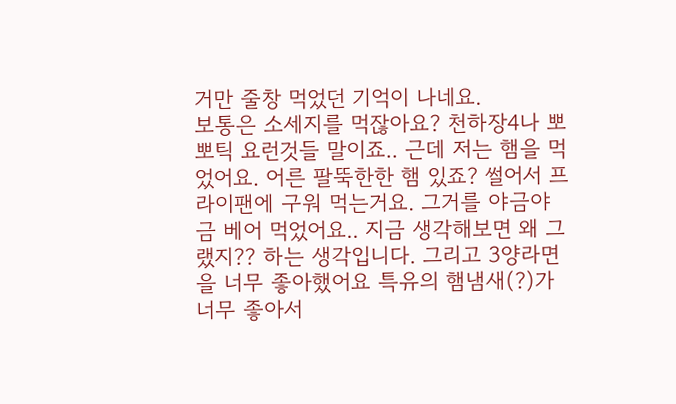거만 줄창 먹었던 기억이 나네요.
보통은 소세지를 먹잖아요? 천하장4나 뽀뽀틱 요런것들 말이죠.. 근데 저는 햄을 먹었어요. 어른 팔뚝한한 햄 있죠? 썰어서 프라이팬에 구워 먹는거요. 그거를 야금야금 베어 먹었어요.. 지금 생각해보면 왜 그랬지?? 하는 생각입니다. 그리고 3양라면을 너무 좋아했어요 특유의 햄냄새(?)가 너무 좋아서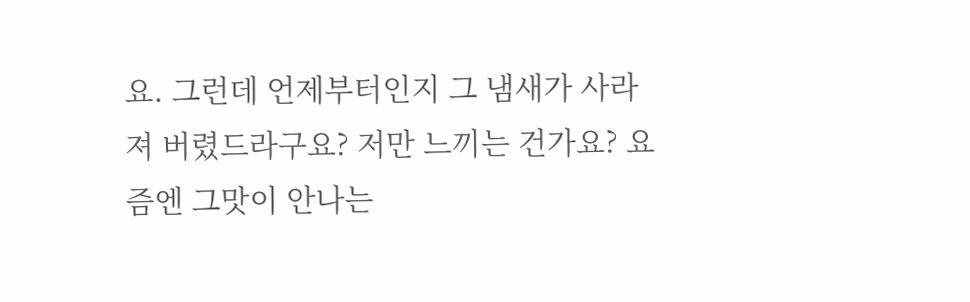요. 그런데 언제부터인지 그 냄새가 사라져 버렸드라구요? 저만 느끼는 건가요? 요즘엔 그맛이 안나는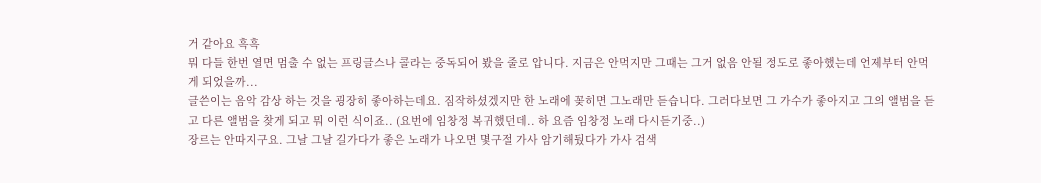거 같아요 흑흑
뭐 다들 한번 열면 멈출 수 없는 프링글스나 콜라는 중독되어 봤을 줄로 압니다. 지금은 안먹지만 그때는 그거 없음 안될 정도로 좋아했는데 언제부터 안먹게 되었을까...
글쓴이는 음악 감상 하는 것을 굉장히 좋아하는데요. 짐작하셨겠지만 한 노래에 꽂히면 그노래만 듣습니다. 그러다보면 그 가수가 좋아지고 그의 앨범을 듣고 다른 앨범을 찾게 되고 뭐 이런 식이죠.. (요번에 임창정 복귀했던데.. 하 요즘 임창정 노래 다시듣기중..)
장르는 안따지구요. 그날 그날 길가다가 좋은 노래가 나오면 몇구절 가사 암기해뒀다가 가사 검색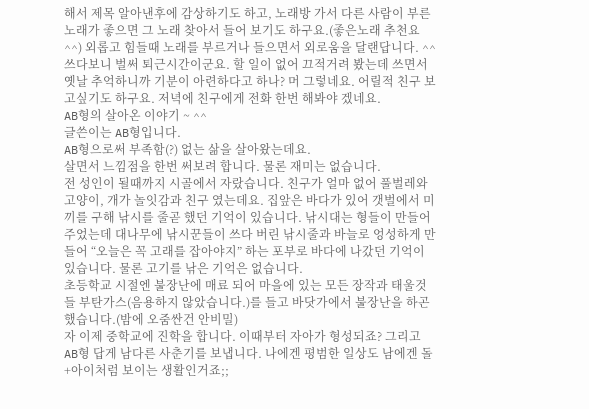해서 제목 알아낸후에 감상하기도 하고, 노래방 가서 다른 사람이 부른 노래가 좋으면 그 노래 찾아서 들어 보기도 하구요.(좋은노래 추천요 ^^) 외롭고 힘들때 노래를 부르거나 들으면서 외로움을 달랜답니다. ^^
쓰다보니 벌써 퇴근시간이군요. 할 일이 없어 끄적거려 봤는데 쓰면서 옛날 추억하니까 기분이 아련하다고 하나? 머 그렇네요. 어릴적 친구 보고싶기도 하구요. 저녁에 친구에게 전화 한번 해봐야 겠네요.
AB형의 살아온 이야기 ~ ^^
글쓴이는 AB형입니다.
AB형으로써 부족함(?) 없는 삶을 살아왔는데요.
살면서 느낌점을 한번 써보려 합니다. 물론 재미는 없습니다.
전 성인이 될때까지 시골에서 자랐습니다. 친구가 얼마 없어 풀벌레와 고양이, 개가 놀잇감과 친구 였는데요. 집앞은 바다가 있어 갯벌에서 미끼를 구해 낚시를 줄곧 했던 기억이 있습니다. 낚시대는 형들이 만들어주었는데 대나무에 낚시꾼들이 쓰다 버린 낚시줄과 바늘로 엉성하게 만들어 “오늘은 꼭 고래를 잡아야지” 하는 포부로 바다에 나갔던 기억이 있습니다. 물론 고기를 낚은 기억은 없습니다.
초등학교 시절엔 불장난에 매료 되어 마을에 있는 모든 장작과 태울것들 부탄가스(음용하지 않았습니다.)를 들고 바닷가에서 불장난을 하곤 했습니다.(밤에 오줌싼건 안비밀)
자 이제 중학교에 진학을 합니다. 이때부터 자아가 형성되죠? 그리고 AB형 답게 남다른 사춘기를 보냅니다. 나에겐 평범한 일상도 남에겐 돌+아이처럼 보이는 생활인거죠;;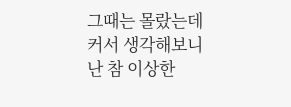그때는 몰랐는데 커서 생각해보니 난 참 이상한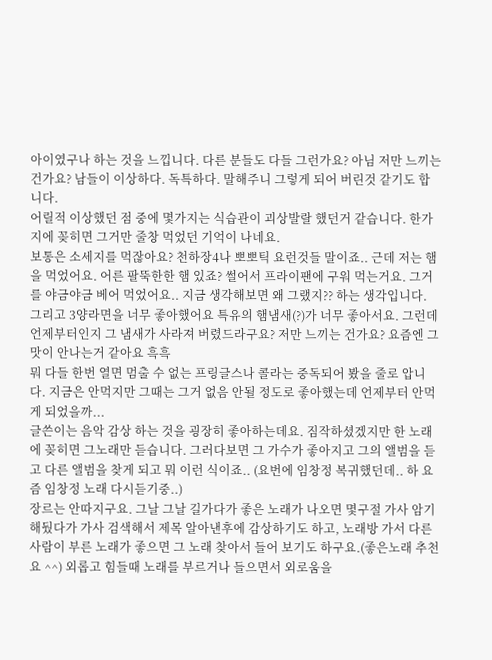아이였구나 하는 것을 느낍니다. 다른 분들도 다들 그런가요? 아님 저만 느끼는 건가요? 남들이 이상하다. 독특하다. 말해주니 그렇게 되어 버린것 같기도 합니다.
어릴적 이상했던 점 중에 몇가지는 식습관이 괴상발랄 했던거 같습니다. 한가지에 꽂히면 그거만 줄창 먹었던 기억이 나네요.
보통은 소세지를 먹잖아요? 천하장4나 뽀뽀틱 요런것들 말이죠.. 근데 저는 햄을 먹었어요. 어른 팔뚝한한 햄 있죠? 썰어서 프라이팬에 구워 먹는거요. 그거를 야금야금 베어 먹었어요.. 지금 생각해보면 왜 그랬지?? 하는 생각입니다. 그리고 3양라면을 너무 좋아했어요 특유의 햄냄새(?)가 너무 좋아서요. 그런데 언제부터인지 그 냄새가 사라져 버렸드라구요? 저만 느끼는 건가요? 요즘엔 그맛이 안나는거 같아요 흑흑
뭐 다들 한번 열면 멈출 수 없는 프링글스나 콜라는 중독되어 봤을 줄로 압니다. 지금은 안먹지만 그때는 그거 없음 안될 정도로 좋아했는데 언제부터 안먹게 되었을까...
글쓴이는 음악 감상 하는 것을 굉장히 좋아하는데요. 짐작하셨겠지만 한 노래에 꽂히면 그노래만 듣습니다. 그러다보면 그 가수가 좋아지고 그의 앨범을 듣고 다른 앨범을 찾게 되고 뭐 이런 식이죠.. (요번에 임창정 복귀했던데.. 하 요즘 임창정 노래 다시듣기중..)
장르는 안따지구요. 그날 그날 길가다가 좋은 노래가 나오면 몇구절 가사 암기해뒀다가 가사 검색해서 제목 알아낸후에 감상하기도 하고, 노래방 가서 다른 사람이 부른 노래가 좋으면 그 노래 찾아서 들어 보기도 하구요.(좋은노래 추천요 ^^) 외롭고 힘들때 노래를 부르거나 들으면서 외로움을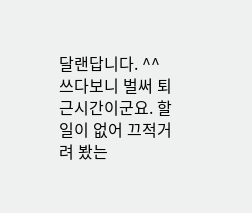달랜답니다. ^^
쓰다보니 벌써 퇴근시간이군요. 할 일이 없어 끄적거려 봤는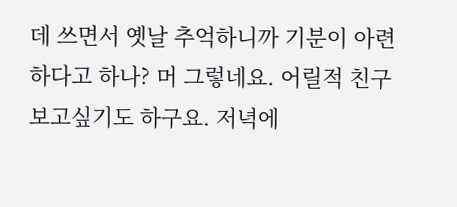데 쓰면서 옛날 추억하니까 기분이 아련하다고 하나? 머 그렇네요. 어릴적 친구 보고싶기도 하구요. 저녁에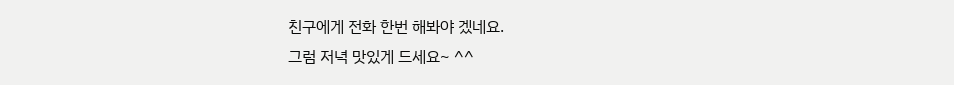친구에게 전화 한번 해봐야 겠네요.
그럼 저녁 맛있게 드세요~ ^^